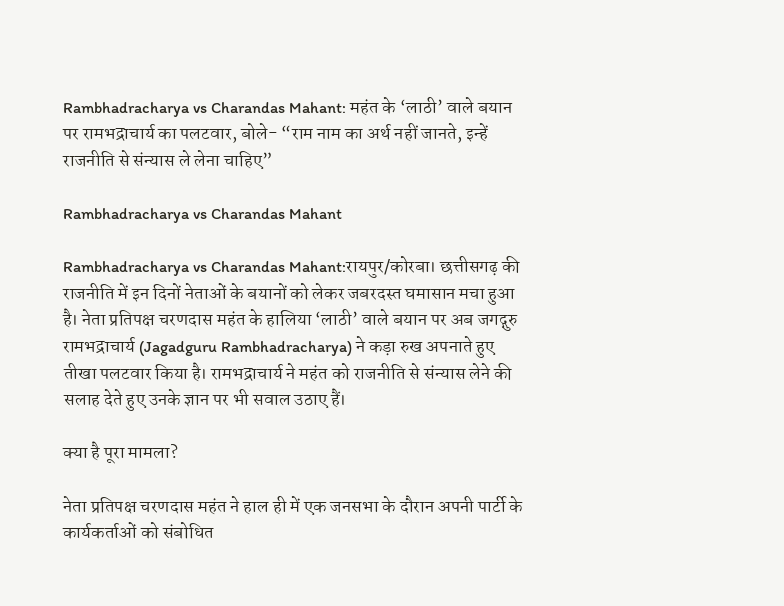Rambhadracharya vs Charandas Mahant: महंत के ‘लाठी’ वाले बयान पर रामभद्राचार्य का पलटवार, बोले- “राम नाम का अर्थ नहीं जानते, इन्हें राजनीति से संन्यास ले लेना चाहिए”

Rambhadracharya vs Charandas Mahant

Rambhadracharya vs Charandas Mahant:रायपुर/कोरबा। छत्तीसगढ़ की राजनीति में इन दिनों नेताओं के बयानों को लेकर जबरदस्त घमासान मचा हुआ है। नेता प्रतिपक्ष चरणदास महंत के हालिया ‘लाठी’ वाले बयान पर अब जगद्गुरु रामभद्राचार्य (Jagadguru Rambhadracharya) ने कड़ा रुख अपनाते हुए तीखा पलटवार किया है। रामभद्राचार्य ने महंत को राजनीति से संन्यास लेने की सलाह देते हुए उनके ज्ञान पर भी सवाल उठाए हैं।

क्या है पूरा मामला?

नेता प्रतिपक्ष चरणदास महंत ने हाल ही में एक जनसभा के दौरान अपनी पार्टी के कार्यकर्ताओं को संबोधित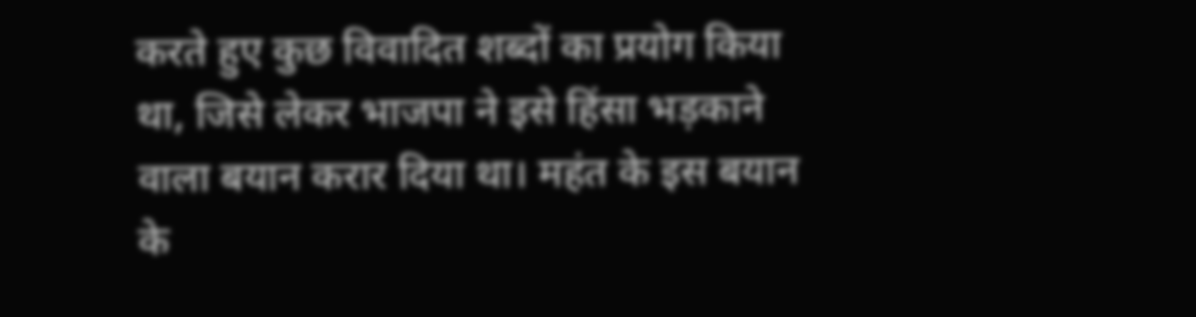करते हुए कुछ विवादित शब्दों का प्रयोग किया था, जिसे लेकर भाजपा ने इसे हिंसा भड़काने वाला बयान करार दिया था। महंत के इस बयान के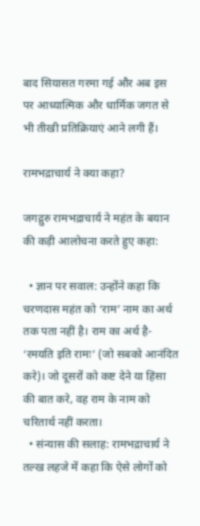बाद सियासत गरमा गई और अब इस पर आध्यात्मिक और धार्मिक जगत से भी तीखी प्रतिक्रियाएं आने लगी हैं।

रामभद्राचार्य ने क्या कहा?

जगद्गुरु रामभद्राचार्य ने महंत के बयान की कड़ी आलोचना करते हुए कहा:

  • ज्ञान पर सवाल: उन्होंने कहा कि चरणदास महंत को ‘राम’ नाम का अर्थ तक पता नहीं है। राम का अर्थ है- ‘रमयति इति रामः’ (जो सबको आनंदित करे)। जो दूसरों को कष्ट देने या हिंसा की बात करे, वह राम के नाम को चरितार्थ नहीं करता।
  • संन्यास की सलाह: रामभद्राचार्य ने तल्ख लहजे में कहा कि ऐसे लोगों को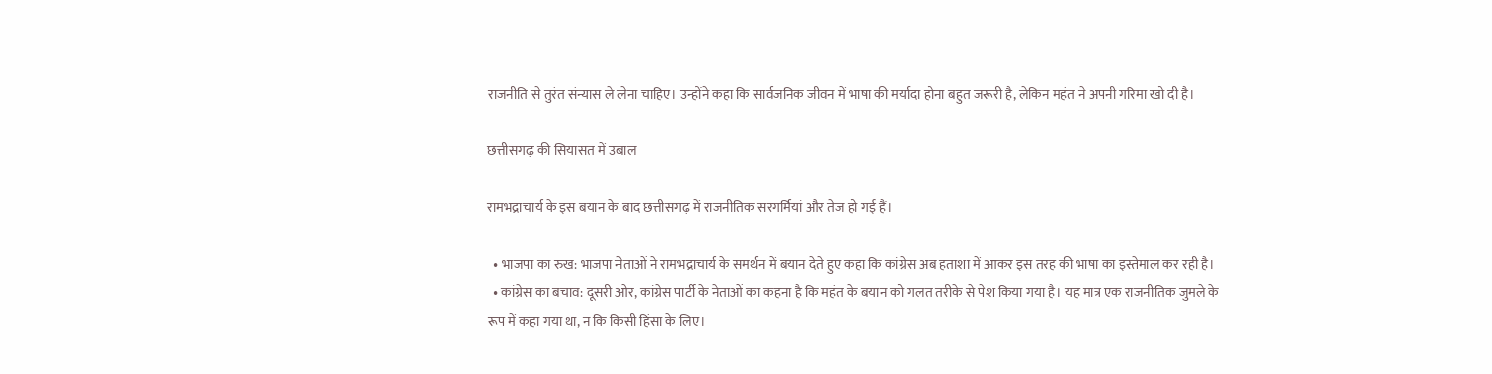राजनीति से तुरंत संन्यास ले लेना चाहिए। उन्होंने कहा कि सार्वजनिक जीवन में भाषा की मर्यादा होना बहुत जरूरी है, लेकिन महंत ने अपनी गरिमा खो दी है।

छत्तीसगढ़ की सियासत में उबाल

रामभद्राचार्य के इस बयान के बाद छत्तीसगढ़ में राजनीतिक सरगर्मियां और तेज हो गई हैं।

  • भाजपा का रुख: भाजपा नेताओं ने रामभद्राचार्य के समर्थन में बयान देते हुए कहा कि कांग्रेस अब हताशा में आकर इस तरह की भाषा का इस्तेमाल कर रही है।
  • कांग्रेस का बचाव: दूसरी ओर, कांग्रेस पार्टी के नेताओं का कहना है कि महंत के बयान को गलत तरीके से पेश किया गया है। यह मात्र एक राजनीतिक जुमले के रूप में कहा गया था, न कि किसी हिंसा के लिए।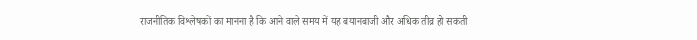राजनीतिक विश्लेषकों का मानना है कि आने वाले समय में यह बयानबाजी और अधिक तीव्र हो सकती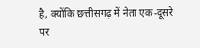है, क्योंकि छत्तीसगढ़ में नेता एक-दूसरे पर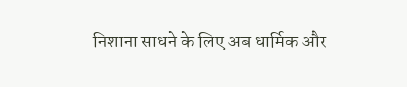निशाना साधने के लिए अब धार्मिक और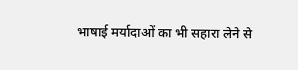भाषाई मर्यादाओं का भी सहारा लेने से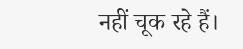नहीं चूक रहे हैं।